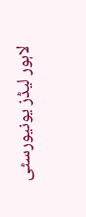لاہور لیڈز یونیورسٹی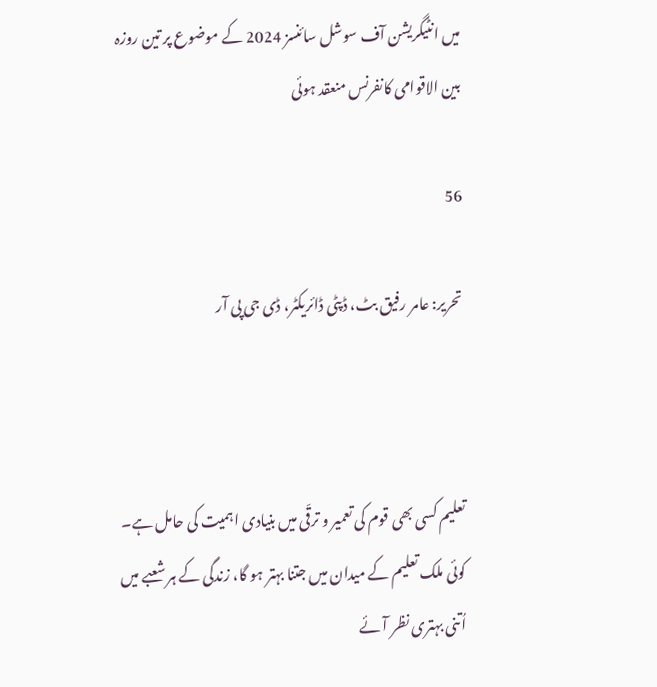میں انٹیگریشن آف سوشل سائنسز 2024 کے موضوع پر تین روزہ بین الاقوامی کانفرنس منعقد ہوئی

56

تحریر: عامر رفیق بٹ، ڈپٹی ڈائریکٹر، ڈی جی پی آر



تعلیم کسی بھی قوم کی تعمیر و ترقّی میں بنیادی اہمیت کی حامل ہے۔
کوئی ملک تعلیم کے میدان میں جتنا بہتر ہو گا، زندگی کے ہر شعبے میں اُتنی بہتری نظر آئے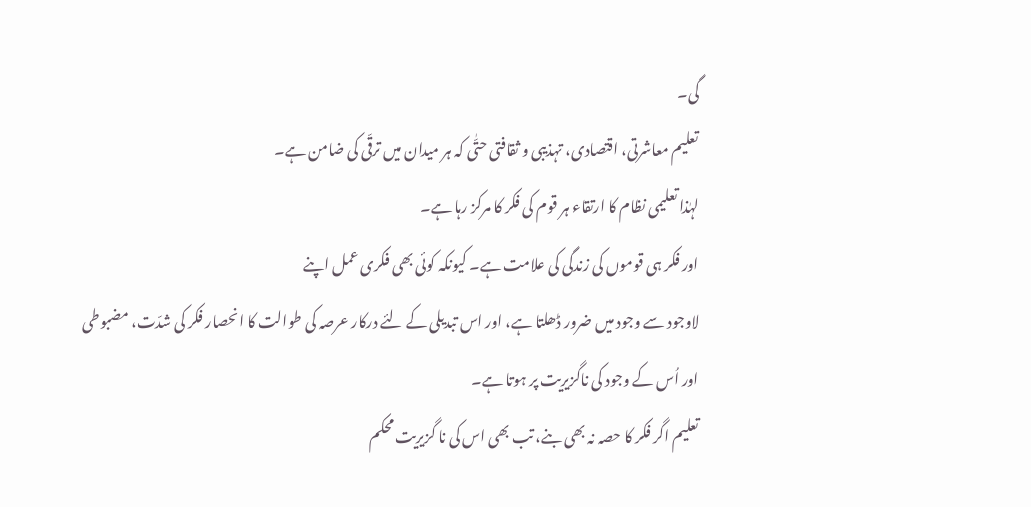گی۔
تعلیم معاشرتی، اقتصادی، تہذیبی و ثقافتی حتّٰی کہ ہر میدان میں ترقّی کی ضامن ہے۔
لہٰذا تعلیمی نظام کا ارتقاء ہر قوم کی فکر کا مرکز رہا ہے۔
اور فکر ہی قوموں کی زندگی کی علامت ہے۔ کیونکہ کوئی بھی فکری عمل اپنے
لاوجود سے وجود میں ضرور ڈھلتا ہے، اور اس تبدیلی کے لئے درکار عرصہ کی طوالت کا انحصار فکر کی شدّت، مضبوطی
اور اُس کے وجود کی ناگزیریت پر ہوتا ہے۔
تعلیم اگر فکر کا حصہ نہ بھی بنے، تب بھی اس کی نا گزیریت محکم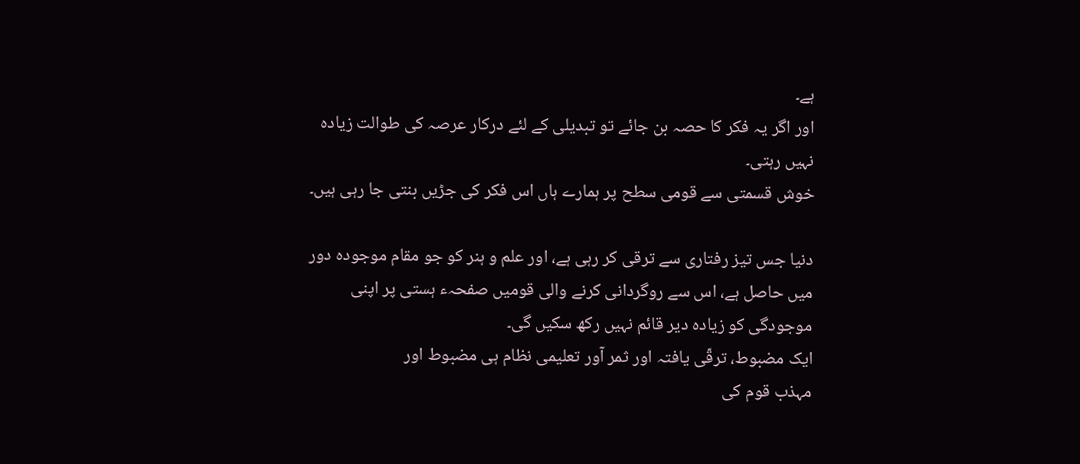ہے۔
اور اگر یہ فکر کا حصہ بن جائے تو تبدیلی کے لئے درکار عرصہ کی طوالت زیادہ نہیں رہتی۔
خوش قسمتی سے قومی سطح پر ہمارے ہاں اس فکر کی جڑیں بنتی جا رہی ہیں۔

دنیا جس تیز رفتاری سے ترقی کر رہی ہے، اور علم و ہنر کو جو مقام موجودہ دور میں حاصل ہے، اس سے روگردانی کرنے والی قومیں صفحہء ہستی پر اپنی موجودگی کو زیادہ دیر قائم نہیں رکھ سکیں گی۔
ایک مضبوط، ترقّی یافتہ اور ثمر آور تعلیمی نظام ہی مضبوط اور
مہذب قوم کی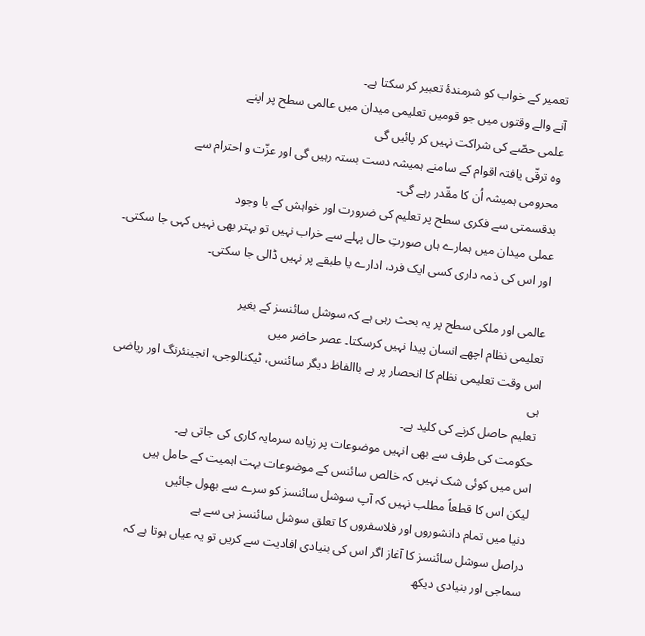تعمیر کے خواب کو شرمندۂ تعبیر کر سکتا ہے۔
آنے والے وقتوں میں جو قومیں تعلیمی میدان میں عالمی سطح پر اپنے
علمی حصّے کی شراکت نہیں کر پائیں گی
وہ ترقّی یافتہ اقوام کے سامنے ہمیشہ دست بستہ رہیں گی اور عزّت و احترام سے
محرومی ہمیشہ اُن کا مقّدر رہے گی۔
بدقسمتی سے فکری سطح پر تعلیم کی ضرورت اور خواہش کے با وجود
عملی میدان میں ہمارے ہاں صورتِ حال پہلے سے خراب نہیں تو بہتر بھی نہیں کہی جا سکتی۔
اور اس کی ذمہ داری کسی ایک فرد، ادارے یا طبقے پر نہیں ڈالی جا سکتی۔

عالمی اور ملکی سطح پر یہ بحث رہی ہے کہ سوشل سائنسز کے بغیر
تعلیمی نظام اچھے انسان پیدا نہیں کرسکتا۔ عصر حاضر میں
اس وقت تعلیمی نظام کا انحصار پر ہے باالفاظ دیگر سائنس، ٹیکنالوجی، انجینئرنگ اور ریاضی ہی
تعلیم حاصل کرنے کی کلید ہے۔
حکومت کی طرف سے بھی انہیں موضوعات پر زیادہ سرمایہ کاری کی جاتی ہے۔
اس میں کوئی شک نہیں کہ خالص سائنس کے موضوعات بہت اہمیت کے حامل ہیں
لیکن اس کا قطعاً مطلب نہیں کہ آپ سوشل سائنسز کو سرے سے بھول جائیں
دنیا میں تمام دانشوروں اور فلاسفروں کا تعلق سوشل سائنسز ہی سے ہے
دراصل سوشل سائنسز کا آغاز اگر اس کی بنیادی افادیت سے کریں تو یہ عیاں ہوتا ہے کہ
سماجی اور بنیادی دیکھ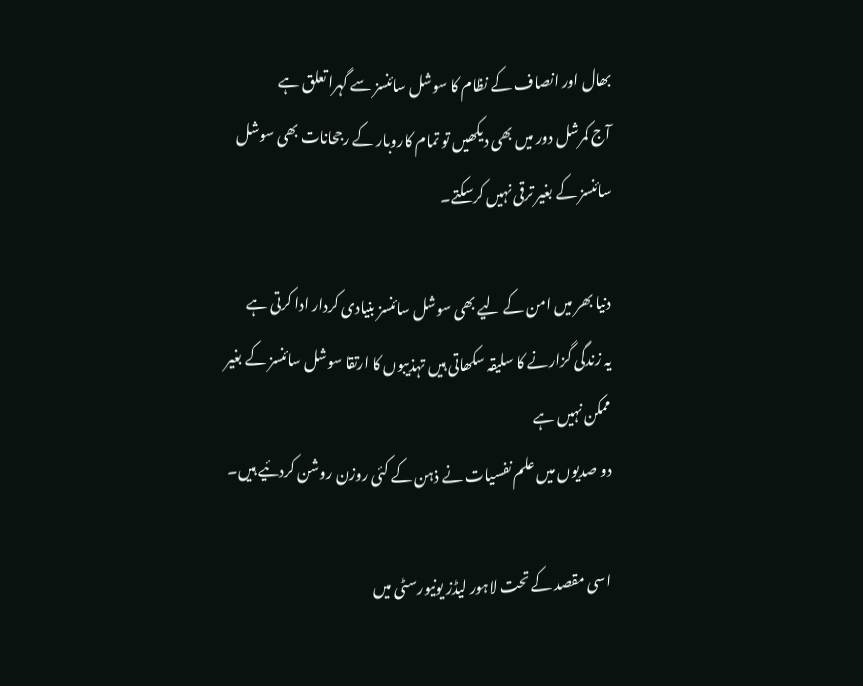بھال اور انصاف کے نظام کا سوشل سائنسز سے گہرا تعلق ہے
آج کمرشل دور میں بھی دیکھیں تو تمام کاروبار کے رجحانات بھی سوشل سائنسز کے بغیر ترقی نہیں کرسکتے۔

دنیا بھر میں امن کے لیے بھی سوشل سائنسز بنیادی کردار ادا کرتی ہے
یہ زندگی گزارنے کا سلیقہ سکھاتی ہیں تہذیبوں کا ارتقا سوشل سائنسز کے بغیر ممکن نہیں ہے
دو صدیوں میں علم نفسیات نے ذہن کے کئی روزن روشن کردئیے ہیں۔

اسی مقصد کے تحت لاہور لیڈز یونیورسٹی میں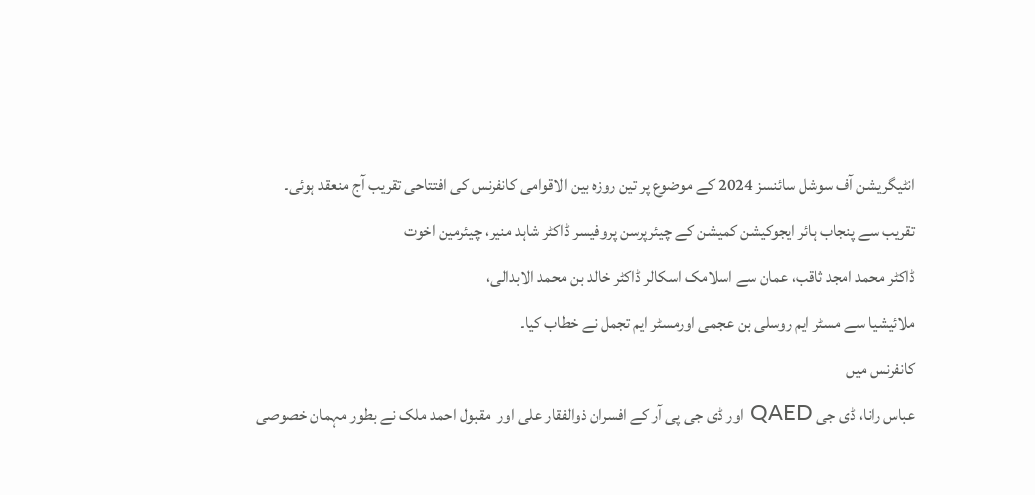انٹیگریشن آف سوشل سائنسز 2024 کے موضوع پر تین روزہ بین الاقوامی کانفرنس کی افتتاحی تقریب آج منعقد ہوئی۔
تقریب سے پنجاب ہائر ایجوکیشن کمیشن کے چیئرپرسن پروفیسر ڈاکٹر شاہد منیر، چیئرمین اخوت
ڈاکٹر محمد امجد ثاقب، عمان سے اسلامک اسکالر ڈاکٹر خالد بن محمد الابدالی،
ملائیشیا سے مسٹر ایم روسلی بن عجمی اورمسٹر ایم تجمل نے خطاب کیا۔
کانفرنس میں
عباس رانا، ڈی جی QAED اور ڈی جی پی آر کے افسران ذوالفقار علی اور  مقبول احمد ملک نے بطور مہمان خصوصی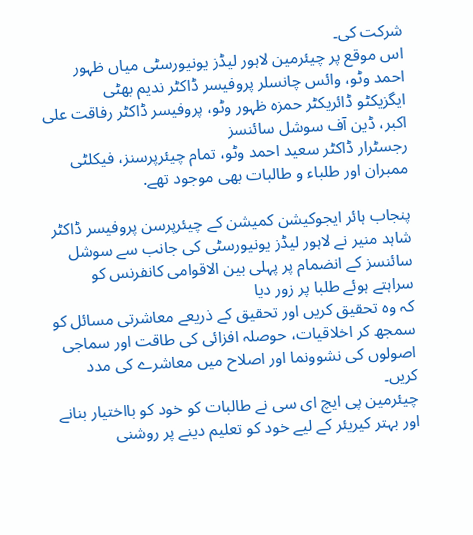شرکت کی۔
اس موقع پر چیئرمین لاہور لیڈز یونیورسٹی میاں ظہور احمد وٹو، وائس چانسلر پروفیسر ڈاکٹر ندیم بھٹی
ایگزیکٹو ڈائریکٹر حمزہ ظہور وٹو، پروفیسر ڈاکٹر رفاقت علی اکبر، ڈین آف سوشل سائنسز
رجسٹرار ڈاکٹر سعید احمد وٹو، تمام چیئرپرسنز، فیکلٹی ممبران اور طلباء و طالبات بھی موجود تھے.

پنجاب ہائر ایجوکیشن کمیشن کے چیئرپرسن پروفیسر ڈاکٹر شاہد منیر نے لاہور لیڈز یونیورسٹی کی جانب سے سوشل سائنسز کے انضمام پر پہلی بین الاقوامی کانفرنس کو سراہتے ہوئے طلبا پر زور دیا
کہ وہ تحقیق کریں اور تحقیق کے ذریعے معاشرتی مسائل کو سمجھ کر اخلاقیات، حوصلہ افزائی کی طاقت اور سماجی اصولوں کی نشوونما اور اصلاح میں معاشرے کی مدد کریں۔
چیئرمین پی ایچ ای سی نے طالبات کو خود کو بااختیار بنانے اور بہتر کیریئر کے لیے خود کو تعلیم دینے پر روشنی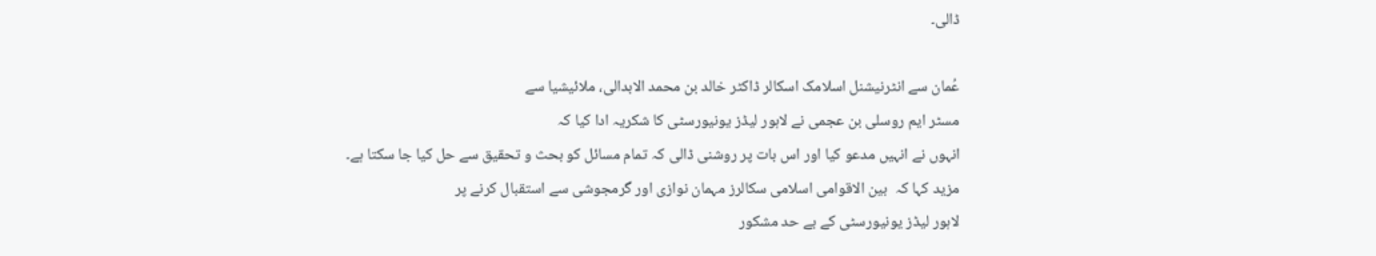ڈالی۔

عُمان سے انٹرنیشنل اسلامک اسکالر ڈاکٹر خالد بن محمد الابدالی، ملائیشیا سے
مسٹر ایم روسلی بن عجمی نے لاہور لیڈز یونیورسٹی کا شکریہ ادا کیا کہ
انہوں نے انہیں مدعو کیا اور اس بات پر روشنی ڈالی کہ تمام مسائل کو بحث و تحقیق سے حل کیا جا سکتا ہے۔
مزید کہا کہ  بین الاقوامی اسلامی سکالرز مہمان نوازی اور گرمجوشی سے استقبال کرنے پر
لاہور لیڈز یونیورسٹی کے بے حد مشکور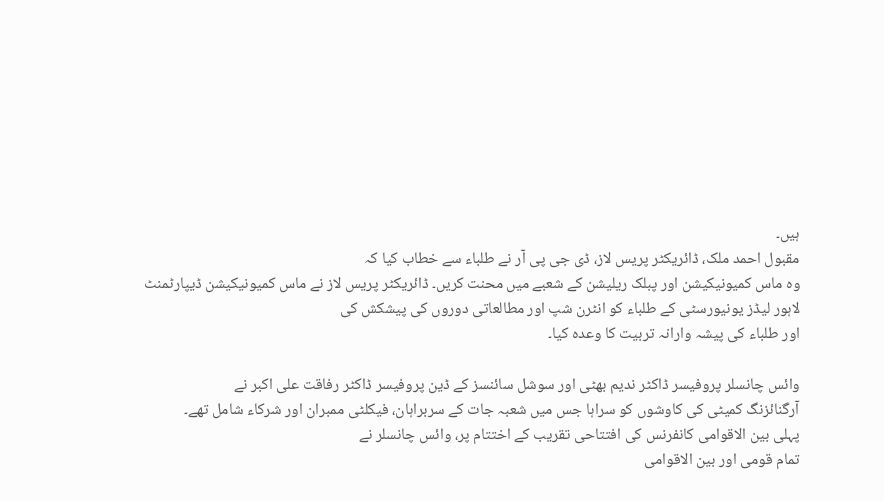ہیں۔
مقبول احمد ملک، ڈائریکٹر پریس لاز، ڈی جی پی آر نے طلباء سے خطاب کیا کہ
وہ ماس کمیونیکیشن اور پبلک ریلیشن کے شعبے میں محنت کریں۔ ڈائریکٹر پریس لاز نے ماس کمیونیکیشن ڈیپارٹمنٹ لاہور لیڈز یونیورسٹی کے طلباء کو انٹرن شپ اور مطالعاتی دوروں کی پیشکش کی
اور طلباء کی پیشہ وارانہ تربیت کا وعدہ کیا۔

وائس چانسلر پروفیسر ڈاکٹر ندیم بھٹی اور سوشل سائنسز کے ڈین پروفیسر ڈاکٹر رفاقت علی اکبر نے
آرگنائزنگ کمیٹی کی کاوشوں کو سراہا جس میں شعبہ جات کے سربراہان، فیکلٹی ممبران اور شرکاء شامل تھے۔
پہلی بین الاقوامی کانفرنس کی افتتاحی تقریب کے اختتام پر، وائس چانسلر نے
تمام قومی اور بین الاقوامی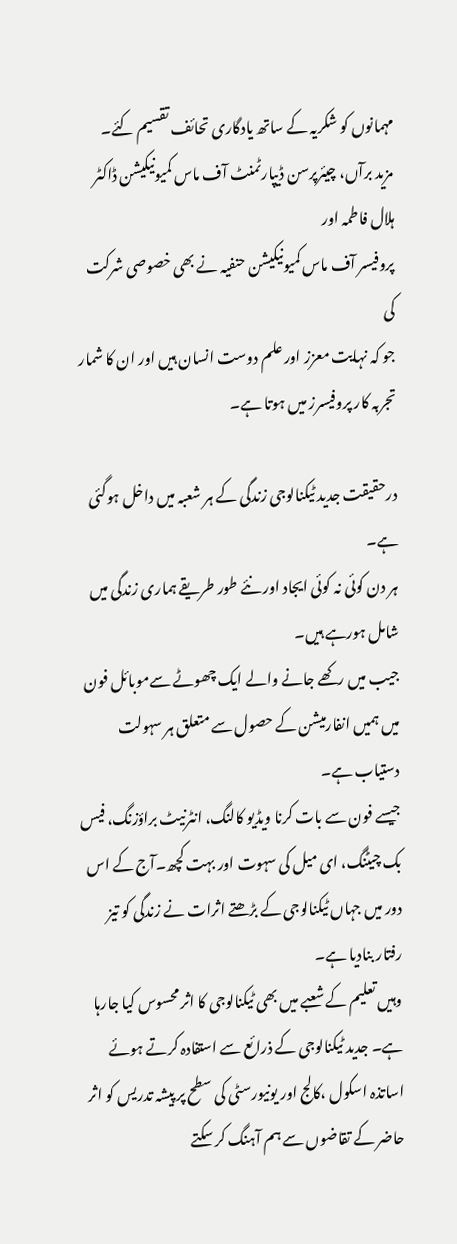مہمانوں کو شکریہ کے ساتھ یادگاری تحائف تقسیم کئے۔
مزید برآں، چیئرپرسن ڈیپارٹمنٹ آف ماس کمیونیکیشن ڈاکٹر ہلال فاطمہ اور
پروفیسر آف ماس کمیونیکیشن حنفیہ نے بھی خصوصی شرکت کی
جو کہ نہایت معزز اور علم دوست انسان ہیں اور ان کا شمار تجربہ کار پروفیسرز میں ہوتا ہے۔

درحقیقت جدید ٹیکنالوجی زندگی کے ہر شعبہ میں داخل ہوگئی ہے۔
ہر دن کوئی نہ کوئی ایجاد اور نئے طور طریقے ہماری زندگی میں شامل ہورہے ہیں۔
جیب میں رکھے جانے والے ایک چھوٹے سےموبائل فون میں ہمیں انفارمیشن کے حصول سے متعلق ہر سہولت دستیاب ہے۔
جیسے فون سے بات کرنا ویڈیو کالنگ، انٹرنیٹ براؤزنگ، فیس بک چیٹنگ، ای میل کی سہوت اور بہت کچھ۔آج کے اس دور میں جہاں ٹیکنالوجی کے بڑھتے اثرات نے زندگی کو تیز رفتار بنادیا ہے۔
وہیں تعلیم کے شعبے میں بھی ٹیکنالوجی کا اثر محسوس کیا جارہا ہے۔ جدید ٹیکنالوجی کے ذرائع سے استفادہ کرتے ہوئے اساتذہ اسکول ،کالج اور یونیورسٹی کی سطح پر پیشہ تدریس کو اثر حاضر کے تقاضوں سے ہم آہنگ کر سکتے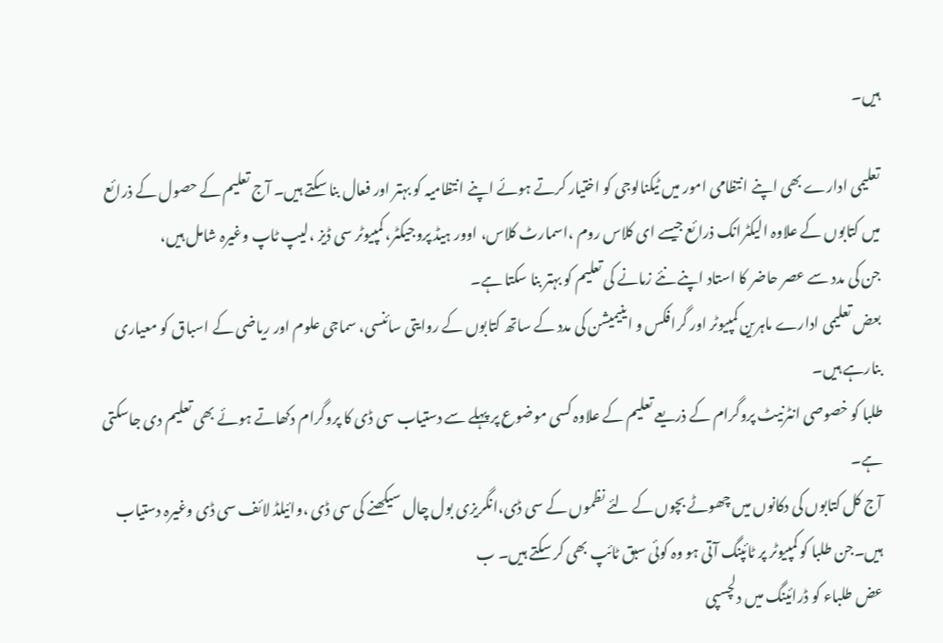ہیں۔

تعلیمی ادارے بھی اپنے انتظامی امور میں ٹیکنالوجی کو اختیار کرتے ہوئے اپنے انتظامیہ کو بہتر اور فعال بنا سکتے ہیں۔ آج تعلیم کے حصول کے ذرائع میں کتابوں کے علاوہ الیکٹرانک ذرائع جیسے ای کلاس روم ،اسمارٹ کلاس، اوور ہیڈ پروجیکٹر، کمپیوٹر سی ڈیز ،لیپ ٹاپ وغیرہ شامل ہیں،
جن کی مدد سے عصر حاضر کا استاد اپنے نئے زمانے کی تعلیم کو بہتر بنا سکتا ہے۔
بعض تعلیمی ادارے ماہرین کمپیوٹر اور گرافکس و اینیمیشن کی مدد کے ساتھ کتابوں کے روایتی سائنسی، سماجی علوم اور ریاضی کے اسباق کو معیاری بنارہے ہیں۔
طلبا کو خصوصی انٹرنیٹ پروگرام کے ذریعے تعلیم کے علاوہ کسی موضوع پر پہلے سے دستیاب سی ڈی کا پروگرام دکھاتے ہوئے بھی تعلیم دی جاسکتی ہے۔
آج کل کتابوں کی دکانوں میں چھوٹے بچوں کے لئے نظموں کے سی ڈی،انگریزی بول چال سیکھنے کی سی ڈی ،وائیلڈ لائف سی ڈی وغیرہ دستیاب ہیں۔جن طلبا کو کمپیوٹر پر ٹائپنگ آتی ہو وہ کوئی سبق ٹائپ بھی کر سکتے ہیں۔ ب
عض طلباء کو ڈرائینگ میں دلچسپی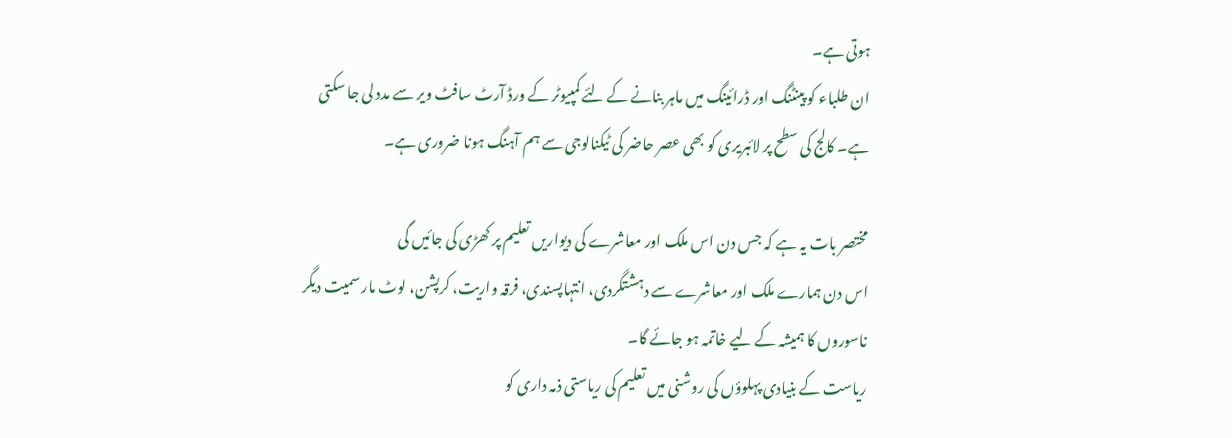ہوتی ہے۔
ان طلباء کو پینٹنگ اور ڈرائینگ میں ماہر بنانے کے لئے کمپیوٹر کے ورڈ آرٹ سافٹ ویر سے مدد لی جا سکتی ہے۔ کالج کی سطح پر لائبریری کو بھی عصر حاضر کی ٹیکنالوجی سے ہم آہنگ ہونا ضروری ہے۔

مختصر بات یہ ہے کہ جس دن اس ملک اور معاشرے کی دیواریں تعلیم پر کھڑی کی جائیں گی
اس دن ہمارے ملک اور معاشرے سے دہشتگردی، انتہاپسندی، فرقہ واریت، کرپشن، لوٹ مار سمیت دیگر ناسوروں کا ہمیشہ کے لیے خاتمہ ہو جائے گا۔
ریاست کے بنیادی پہلوؤں کی روشنی میں تعلیم کی ریاستی ذمہ داری کو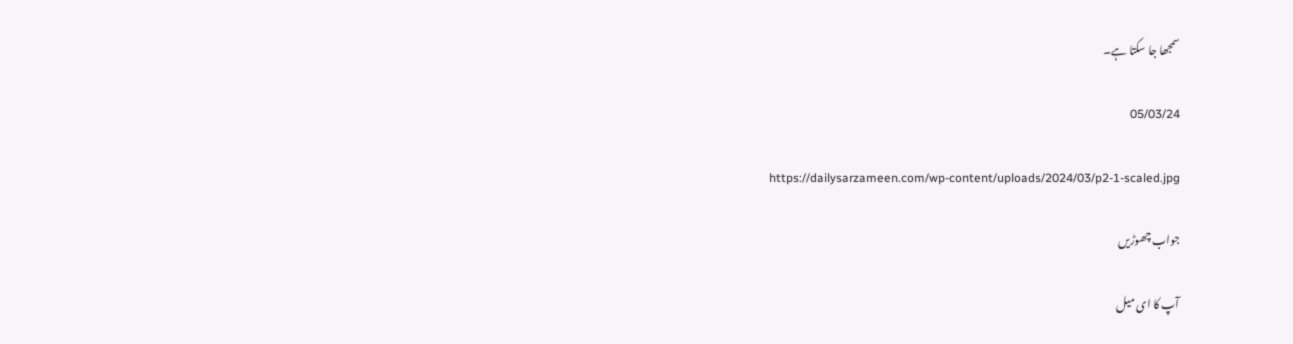سمجھا جا سکتا ہے۔

05/03/24

https://dailysarzameen.com/wp-content/uploads/2024/03/p2-1-scaled.jpg

جواب چھوڑیں

آپ کا ای میل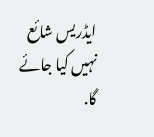ایڈریس شائع نہیں کیا جائے گا.